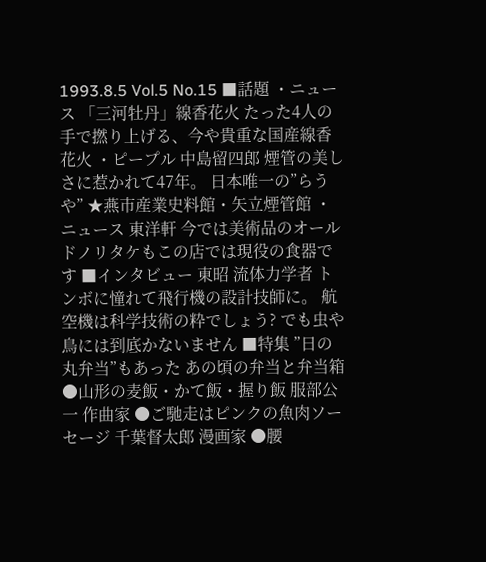1993.8.5 Vol.5 No.15 ■話題 ・ニュース 「三河牡丹」線香花火 たった4人の手で撚り上げる、今や貴重な国産線香花火 ・ピープル 中島留四郎 煙管の美しさに惹かれて47年。 日本唯一の”らうや” ★燕市産業史料館・矢立煙管館 ・ニュース 東洋軒 今では美術品のオールドノリタケもこの店では現役の食器です ■インタビュー 東昭 流体力学者 トンボに憧れて飛行機の設計技師に。 航空機は科学技術の粋でしょう? でも虫や鳥には到底かないません ■特集 ”日の丸弁当”もあった あの頃の弁当と弁当箱 ●山形の麦飯・かて飯・握り飯 服部公一 作曲家 ●ご馳走はピンクの魚肉ソーセージ 千葉督太郎 漫画家 ●腰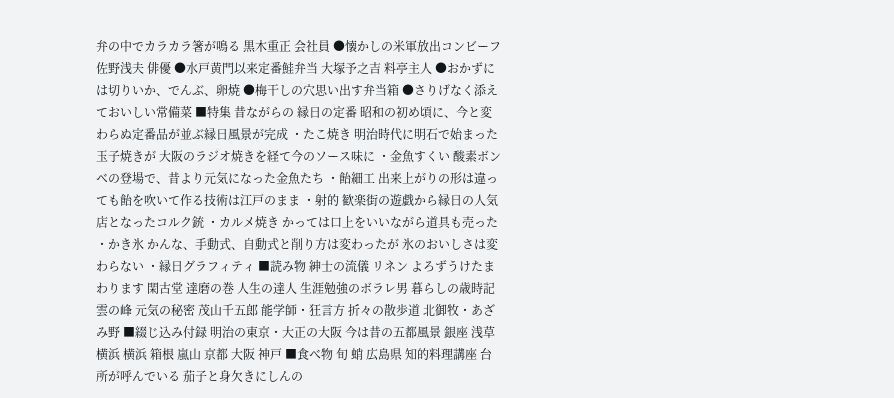弁の中でカラカラ箸が鳴る 黒木重正 会社員 ●懐かしの米軍放出コンビーフ 佐野浅夫 俳優 ●水戸黄門以来定番鮭弁当 大塚予之吉 料亭主人 ●おかずには切りいか、でんぶ、卵焼 ●梅干しの穴思い出す弁当箱 ●さりげなく添えておいしい常備菜 ■特集 昔ながらの 縁日の定番 昭和の初め頃に、今と変わらぬ定番品が並ぶ縁日風景が完成 ・たこ焼き 明治時代に明石で始まった玉子焼きが 大阪のラジオ焼きを経て今のソース味に ・金魚すくい 酸素ボンベの登場で、昔より元気になった金魚たち ・飴細工 出来上がりの形は違っても飴を吹いて作る技術は江戸のまま ・射的 歓楽街の遊戯から縁日の人気店となったコルク銃 ・カルメ焼き かっては口上をいいながら道具も売った ・かき氷 かんな、手動式、自動式と削り方は変わったが 氷のおいしさは変わらない ・縁日グラフィティ ■読み物 紳士の流儀 リネン よろずうけたまわります 閑古堂 達磨の巻 人生の達人 生涯勉強のボラレ男 暮らしの歳時記 雲の峰 元気の秘密 茂山千五郎 能学師・狂言方 折々の散歩道 北御牧・あざみ野 ■綴じ込み付録 明治の東京・大正の大阪 今は昔の五都風景 銀座 浅草 横浜 横浜 箱根 嵐山 京都 大阪 神戸 ■食べ物 旬 蛸 広島県 知的料理講座 台所が呼んでいる 茄子と身欠きにしんの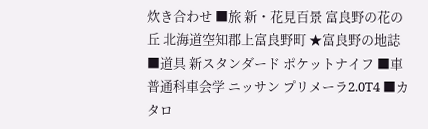炊き合わせ ■旅 新・花見百景 富良野の花の丘 北海道空知郡上富良野町 ★富良野の地誌 ■道具 新スタンダード ポケットナイフ ■車 普通科車会学 ニッサン プリメーラ2.0T4 ■カタロ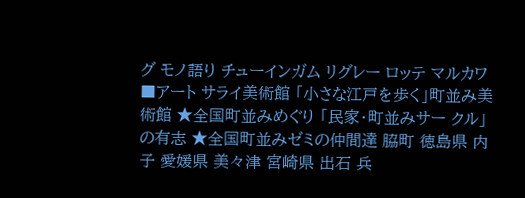グ モノ語り チューインガム リグレー ロッテ マルカワ ■アート サライ美術館 「小さな江戸を歩く」町並み美術館 ★全国町並みめぐり 「民家・町並みサー クル」の有志 ★全国町並みゼミの仲間達 脇町 徳島県 内子 愛媛県 美々津 宮崎県 出石 兵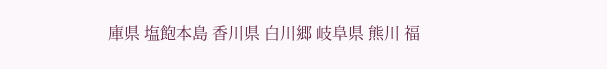庫県 塩飽本島 香川県 白川郷 岐阜県 熊川 福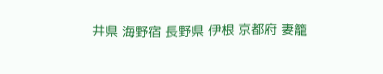井県 海野宿 長野県 伊根 京都府 妻籠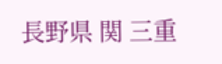長野県 関 三重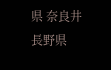県 奈良井 長野県